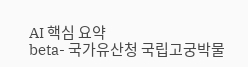AI 핵심 요약
beta- 국가유산청 국립고궁박물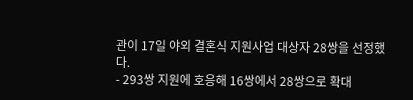관이 17일 야외 결혼식 지원사업 대상자 28쌍을 선정했다.
- 293쌍 지원에 호응해 16쌍에서 28쌍으로 확대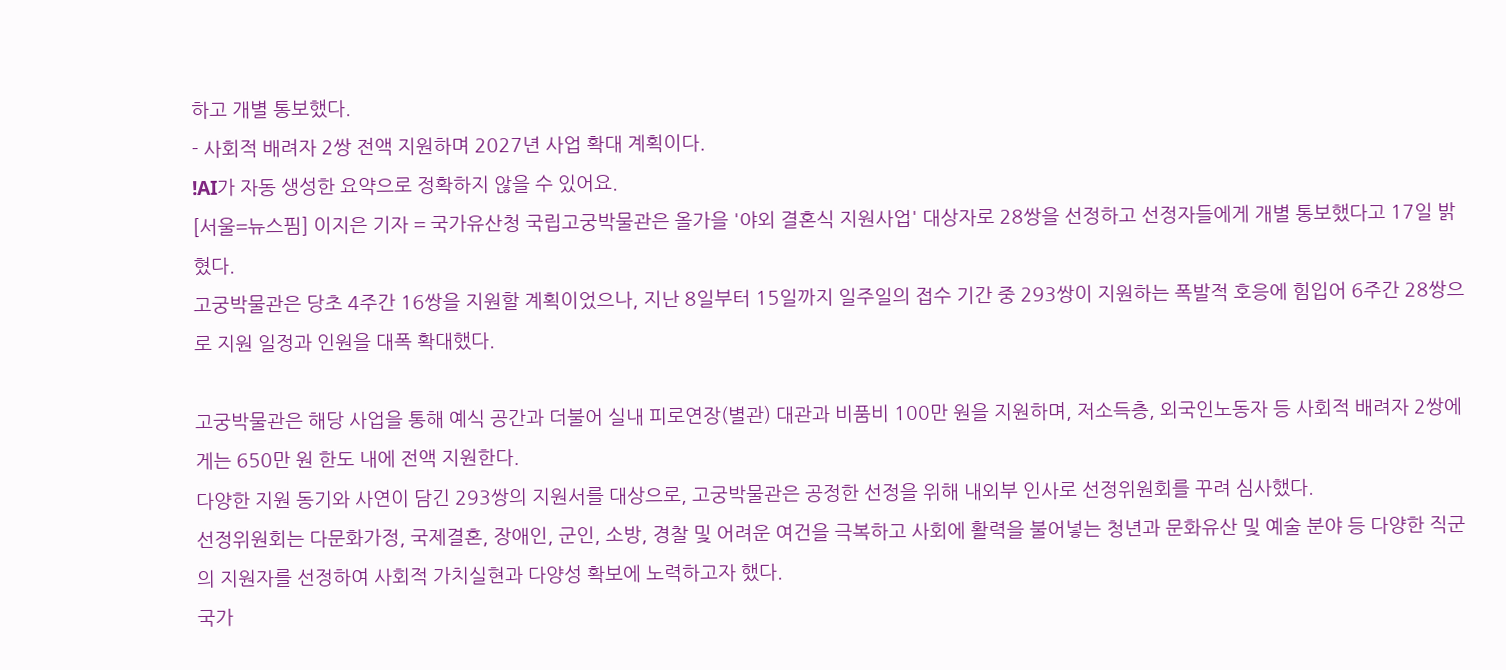하고 개별 통보했다.
- 사회적 배려자 2쌍 전액 지원하며 2027년 사업 확대 계획이다.
!AI가 자동 생성한 요약으로 정확하지 않을 수 있어요.
[서울=뉴스핌] 이지은 기자 = 국가유산청 국립고궁박물관은 올가을 '야외 결혼식 지원사업' 대상자로 28쌍을 선정하고 선정자들에게 개별 통보했다고 17일 밝혔다.
고궁박물관은 당초 4주간 16쌍을 지원할 계획이었으나, 지난 8일부터 15일까지 일주일의 접수 기간 중 293쌍이 지원하는 폭발적 호응에 힘입어 6주간 28쌍으로 지원 일정과 인원을 대폭 확대했다.

고궁박물관은 해당 사업을 통해 예식 공간과 더불어 실내 피로연장(별관) 대관과 비품비 100만 원을 지원하며, 저소득층, 외국인노동자 등 사회적 배려자 2쌍에게는 650만 원 한도 내에 전액 지원한다.
다양한 지원 동기와 사연이 담긴 293쌍의 지원서를 대상으로, 고궁박물관은 공정한 선정을 위해 내외부 인사로 선정위원회를 꾸려 심사했다.
선정위원회는 다문화가정, 국제결혼, 장애인, 군인, 소방, 경찰 및 어려운 여건을 극복하고 사회에 활력을 불어넣는 청년과 문화유산 및 예술 분야 등 다양한 직군의 지원자를 선정하여 사회적 가치실현과 다양성 확보에 노력하고자 했다.
국가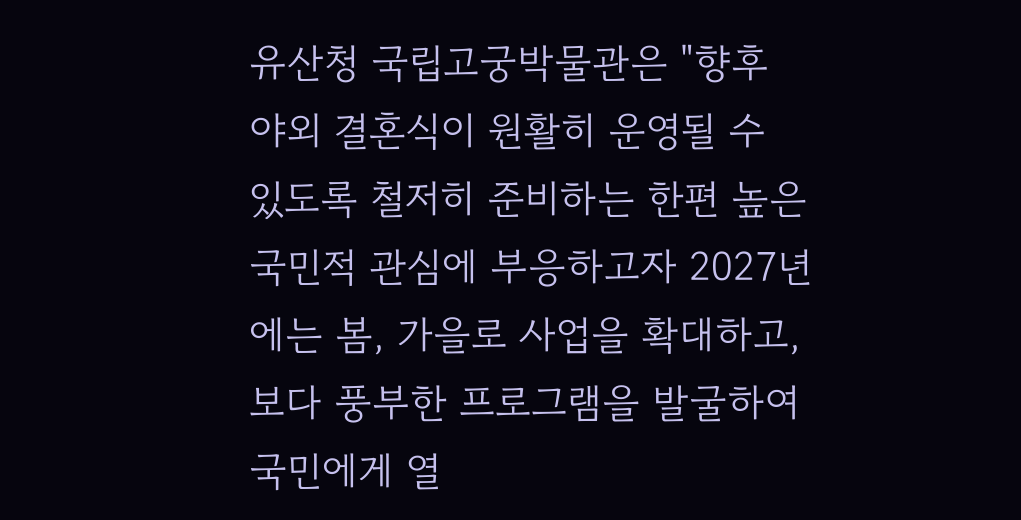유산청 국립고궁박물관은 "향후 야외 결혼식이 원활히 운영될 수 있도록 철저히 준비하는 한편 높은 국민적 관심에 부응하고자 2027년에는 봄, 가을로 사업을 확대하고, 보다 풍부한 프로그램을 발굴하여 국민에게 열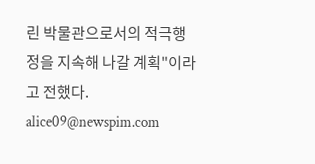린 박물관으로서의 적극행정을 지속해 나갈 계획"이라고 전했다.
alice09@newspim.com